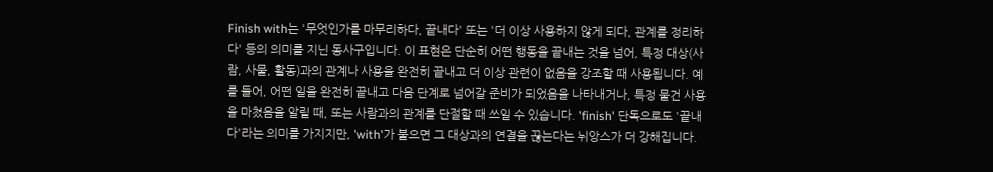Finish with는 '무엇인가를 마무리하다, 끝내다' 또는 '더 이상 사용하지 않게 되다, 관계를 정리하다' 등의 의미를 지닌 동사구입니다. 이 표현은 단순히 어떤 행동을 끝내는 것을 넘어, 특정 대상(사람, 사물, 활동)과의 관계나 사용을 완전히 끝내고 더 이상 관련이 없음을 강조할 때 사용됩니다. 예를 들어, 어떤 일을 완전히 끝내고 다음 단계로 넘어갈 준비가 되었음을 나타내거나, 특정 물건 사용을 마쳤음을 알릴 때, 또는 사람과의 관계를 단절할 때 쓰일 수 있습니다. 'finish' 단독으로도 '끝내다'라는 의미를 가지지만, 'with'가 붙으면 그 대상과의 연결을 끊는다는 뉘앙스가 더 강해집니다.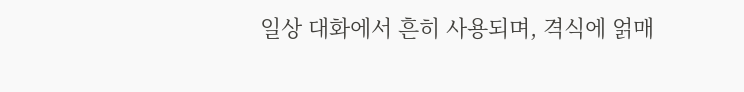일상 대화에서 흔히 사용되며, 격식에 얽매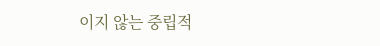이지 않는 중립적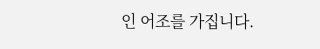인 어조를 가집니다.